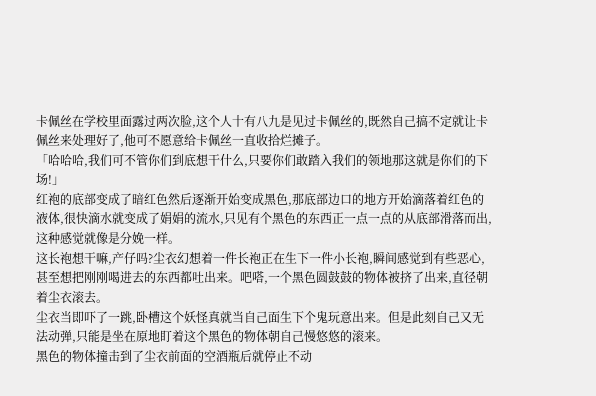卡佩丝在学校里面露过两次脸,这个人十有八九是见过卡佩丝的,既然自己搞不定就让卡佩丝来处理好了,他可不愿意给卡佩丝一直收拾烂摊子。
「哈哈哈,我们可不管你们到底想干什么,只要你们敢踏入我们的领地那这就是你们的下场!」
红袍的底部变成了暗红色然后逐渐开始变成黑色,那底部边口的地方开始滴落着红色的液体,很快滴水就变成了娟娟的流水,只见有个黑色的东西正一点一点的从底部滑落而出,这种感觉就像是分娩一样。
这长袍想干嘛,产仔吗?尘衣幻想着一件长袍正在生下一件小长袍,瞬间感觉到有些恶心,甚至想把刚刚喝进去的东西都吐出来。吧嗒,一个黑色圆鼓鼓的物体被挤了出来,直径朝着尘衣滚去。
尘衣当即吓了一跳,卧槽这个妖怪真就当自己面生下个鬼玩意出来。但是此刻自己又无法动弹,只能是坐在原地盯着这个黑色的物体朝自己慢悠悠的滚来。
黑色的物体撞击到了尘衣前面的空酒瓶后就停止不动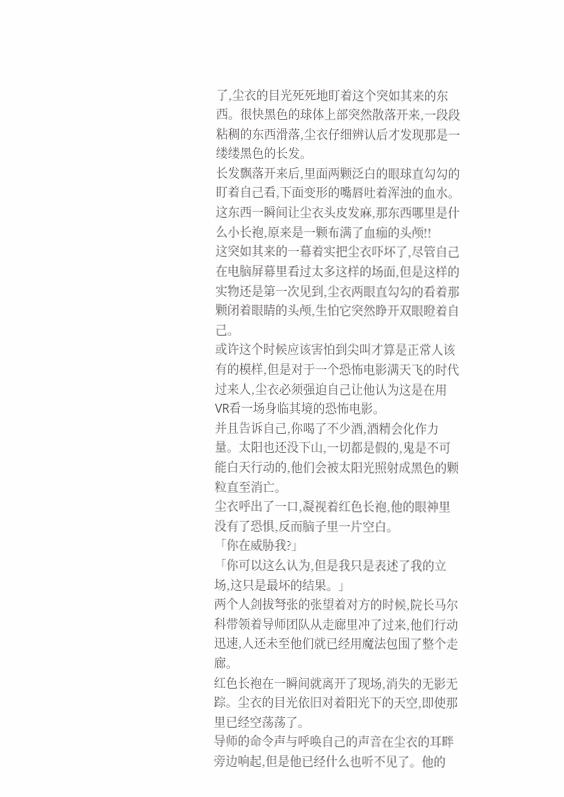了,尘衣的目光死死地盯着这个突如其来的东西。很快黑色的球体上部突然散落开来,一段段粘稠的东西滑落,尘衣仔细辨认后才发现那是一缕缕黑色的长发。
长发飘落开来后,里面两颗泛白的眼球直勾勾的盯着自己看,下面变形的嘴唇吐着浑浊的血水。这东西一瞬间让尘衣头皮发麻,那东西哪里是什么小长袍,原来是一颗布满了血痂的头颅!!
这突如其来的一幕着实把尘衣吓坏了,尽管自己在电脑屏幕里看过太多这样的场面,但是这样的实物还是第一次见到,尘衣两眼直勾勾的看着那颗闭着眼睛的头颅,生怕它突然睁开双眼瞪着自己。
或许这个时候应该害怕到尖叫才算是正常人该有的模样,但是对于一个恐怖电影满天飞的时代过来人,尘衣必须强迫自己让他认为这是在用VR看一场身临其境的恐怖电影。
并且告诉自己,你喝了不少酒,酒精会化作力量。太阳也还没下山,一切都是假的,鬼是不可能白天行动的,他们会被太阳光照射成黑色的颗粒直至消亡。
尘衣呼出了一口,凝视着红色长袍,他的眼神里没有了恐惧,反而脑子里一片空白。
「你在威胁我?」
「你可以这么认为,但是我只是表述了我的立场,这只是最坏的结果。」
两个人剑拔弩张的张望着对方的时候,院长马尔科带领着导师团队从走廊里冲了过来,他们行动迅速,人还未至他们就已经用魔法包围了整个走廊。
红色长袍在一瞬间就离开了现场,消失的无影无踪。尘衣的目光依旧对着阳光下的天空,即使那里已经空荡荡了。
导师的命令声与呼唤自己的声音在尘衣的耳畔旁边响起,但是他已经什么也听不见了。他的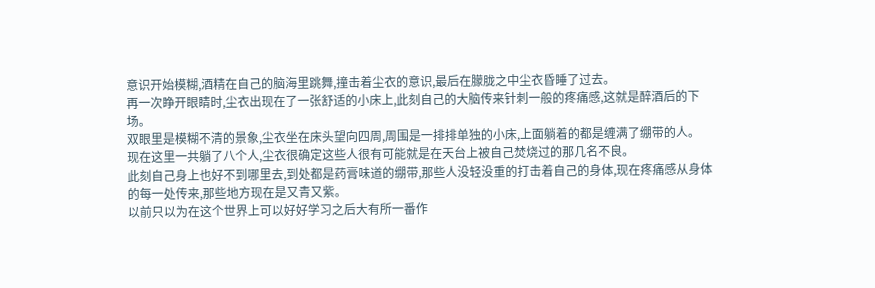意识开始模糊,酒精在自己的脑海里跳舞,撞击着尘衣的意识,最后在朦胧之中尘衣昏睡了过去。
再一次睁开眼睛时,尘衣出现在了一张舒适的小床上,此刻自己的大脑传来针刺一般的疼痛感,这就是醉酒后的下场。
双眼里是模糊不清的景象,尘衣坐在床头望向四周,周围是一排排单独的小床,上面躺着的都是缠满了绷带的人。
现在这里一共躺了八个人,尘衣很确定这些人很有可能就是在天台上被自己焚烧过的那几名不良。
此刻自己身上也好不到哪里去,到处都是药膏味道的绷带,那些人没轻没重的打击着自己的身体,现在疼痛感从身体的每一处传来,那些地方现在是又青又紫。
以前只以为在这个世界上可以好好学习之后大有所一番作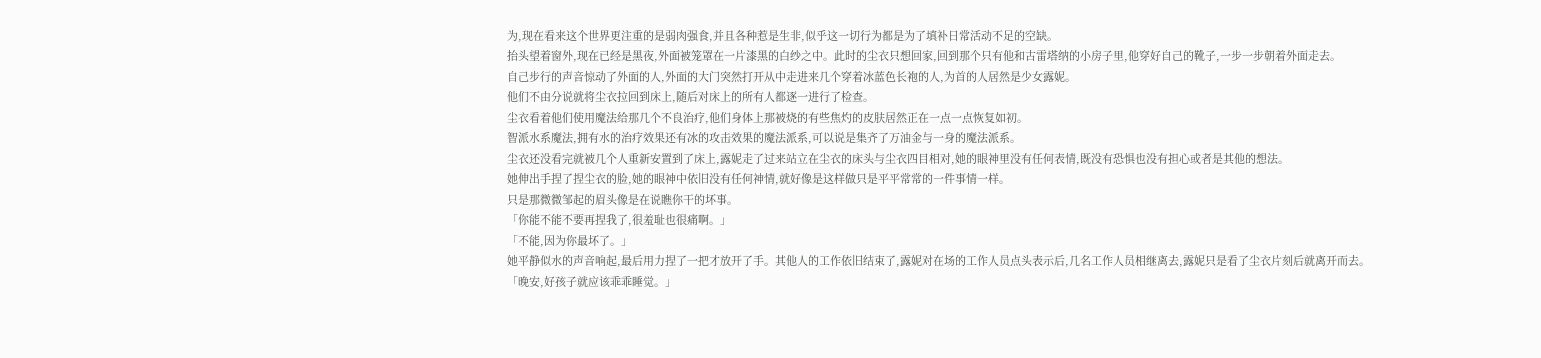为,现在看来这个世界更注重的是弱肉强食,并且各种惹是生非,似乎这一切行为都是为了填补日常活动不足的空缺。
抬头望着窗外,现在已经是黑夜,外面被笼罩在一片漆黑的白纱之中。此时的尘衣只想回家,回到那个只有他和古雷塔纳的小房子里,他穿好自己的靴子,一步一步朝着外面走去。
自己步行的声音惊动了外面的人,外面的大门突然打开从中走进来几个穿着冰蓝色长袍的人,为首的人居然是少女露妮。
他们不由分说就将尘衣拉回到床上,随后对床上的所有人都逐一进行了检查。
尘衣看着他们使用魔法给那几个不良治疗,他们身体上那被烧的有些焦灼的皮肤居然正在一点一点恢复如初。
智派水系魔法,拥有水的治疗效果还有冰的攻击效果的魔法派系,可以说是集齐了万油金与一身的魔法派系。
尘衣还没看完就被几个人重新安置到了床上,露妮走了过来站立在尘衣的床头与尘衣四目相对,她的眼神里没有任何表情,既没有恐惧也没有担心或者是其他的想法。
她伸出手捏了捏尘衣的脸,她的眼神中依旧没有任何神情,就好像是这样做只是平平常常的一件事情一样。
只是那微微邹起的眉头像是在说瞧你干的坏事。
「你能不能不要再捏我了,很羞耻也很痛啊。」
「不能,因为你最坏了。」
她平静似水的声音响起,最后用力捏了一把才放开了手。其他人的工作依旧结束了,露妮对在场的工作人员点头表示后,几名工作人员相继离去,露妮只是看了尘衣片刻后就离开而去。
「晚安,好孩子就应该乖乖睡觉。」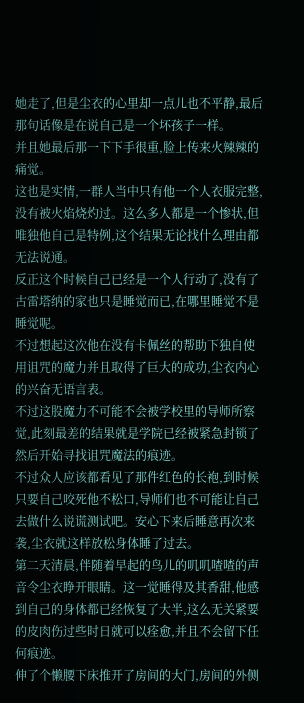她走了,但是尘衣的心里却一点儿也不平静,最后那句话像是在说自己是一个坏孩子一样。
并且她最后那一下下手很重,脸上传来火辣辣的痛觉。
这也是实情,一群人当中只有他一个人衣服完整,没有被火焰烧灼过。这么多人都是一个惨状,但唯独他自己是特例,这个结果无论找什么理由都无法说通。
反正这个时候自己已经是一个人行动了,没有了古雷塔纳的家也只是睡觉而已,在哪里睡觉不是睡觉呢。
不过想起这次他在没有卡佩丝的帮助下独自使用诅咒的魔力并且取得了巨大的成功,尘衣内心的兴奋无语言表。
不过这股魔力不可能不会被学校里的导师所察觉,此刻最差的结果就是学院已经被紧急封锁了然后开始寻找诅咒魔法的痕迹。
不过众人应该都看见了那件红色的长袍,到时候只要自己咬死他不松口,导师们也不可能让自己去做什么说谎测试吧。安心下来后睡意再次来袭,尘衣就这样放松身体睡了过去。
第二天清晨,伴随着早起的鸟儿的叽叽喳喳的声音令尘衣睁开眼睛。这一觉睡得及其香甜,他感到自己的身体都已经恢复了大半,这么无关紧要的皮肉伤过些时日就可以痊愈,并且不会留下任何痕迹。
伸了个懒腰下床推开了房间的大门,房间的外侧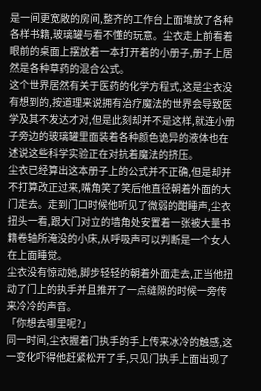是一间更宽敞的房间,整齐的工作台上面堆放了各种各样书籍,玻璃罐与看不懂的玩意。尘衣走上前看着眼前的桌面上摆放着一本打开着的小册子,册子上居然是各种草药的混合公式。
这个世界居然有关于医药的化学方程式,这是尘衣没有想到的,按道理来说拥有治疗魔法的世界会导致医学及其不发达才对,但是此刻却并不是这样,就连小册子旁边的玻璃罐里面装着各种颜色诡异的液体也在述说这些科学实验正在对抗着魔法的挤压。
尘衣已经算出这本册子上的公式并不正确,但是却并不打算改正过来,嘴角笑了笑后他直径朝着外面的大门走去。走到门口时候他听见了微弱的酣睡声,尘衣扭头一看,跟大门对立的墙角处安置着一张被大量书籍卷轴所淹没的小床,从呼吸声可以判断是一个女人在上面睡觉。
尘衣没有惊动她,脚步轻轻的朝着外面走去,正当他扭动了门上的执手并且推开了一点缝隙的时候一旁传来冷冷的声音。
「你想去哪里呢?」
同一时间,尘衣握着门执手的手上传来冰冷的触感,这一变化吓得他赶紧松开了手,只见门执手上面出现了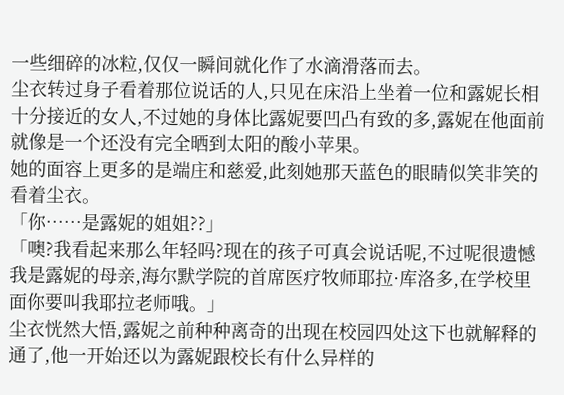一些细碎的冰粒,仅仅一瞬间就化作了水滴滑落而去。
尘衣转过身子看着那位说话的人,只见在床沿上坐着一位和露妮长相十分接近的女人,不过她的身体比露妮要凹凸有致的多,露妮在他面前就像是一个还没有完全晒到太阳的酸小苹果。
她的面容上更多的是端庄和慈爱,此刻她那天蓝色的眼睛似笑非笑的看着尘衣。
「你……是露妮的姐姐??」
「噢?我看起来那么年轻吗?现在的孩子可真会说话呢,不过呢很遗憾我是露妮的母亲,海尔默学院的首席医疗牧师耶拉·库洛多,在学校里面你要叫我耶拉老师哦。」
尘衣恍然大悟,露妮之前种种离奇的出现在校园四处这下也就解释的通了,他一开始还以为露妮跟校长有什么异样的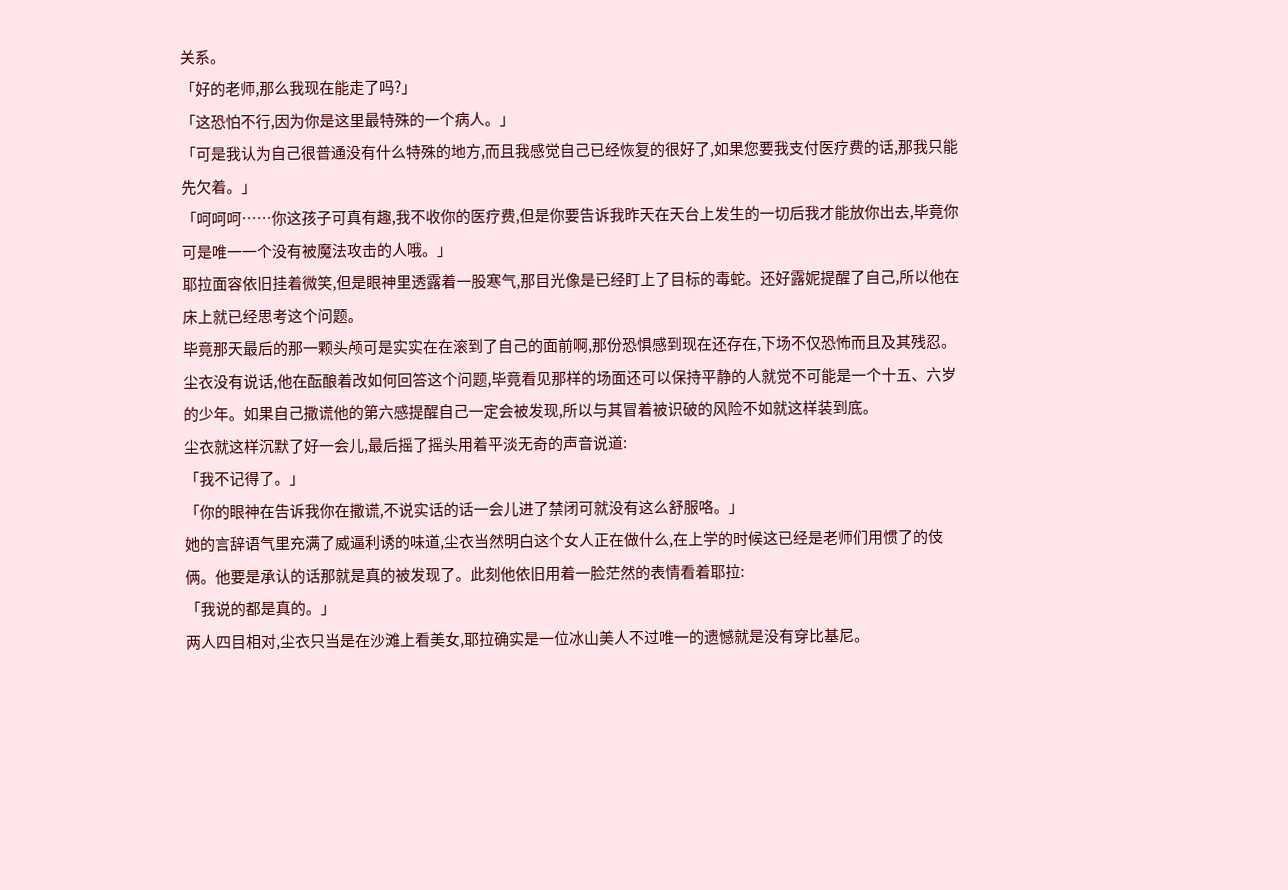关系。
「好的老师,那么我现在能走了吗?」
「这恐怕不行,因为你是这里最特殊的一个病人。」
「可是我认为自己很普通没有什么特殊的地方,而且我感觉自己已经恢复的很好了,如果您要我支付医疗费的话,那我只能先欠着。」
「呵呵呵……你这孩子可真有趣,我不收你的医疗费,但是你要告诉我昨天在天台上发生的一切后我才能放你出去,毕竟你可是唯一一个没有被魔法攻击的人哦。」
耶拉面容依旧挂着微笑,但是眼神里透露着一股寒气,那目光像是已经盯上了目标的毒蛇。还好露妮提醒了自己,所以他在床上就已经思考这个问题。
毕竟那天最后的那一颗头颅可是实实在在滚到了自己的面前啊,那份恐惧感到现在还存在,下场不仅恐怖而且及其残忍。
尘衣没有说话,他在酝酿着改如何回答这个问题,毕竟看见那样的场面还可以保持平静的人就觉不可能是一个十五、六岁的少年。如果自己撒谎他的第六感提醒自己一定会被发现,所以与其冒着被识破的风险不如就这样装到底。
尘衣就这样沉默了好一会儿,最后摇了摇头用着平淡无奇的声音说道:
「我不记得了。」
「你的眼神在告诉我你在撒谎,不说实话的话一会儿进了禁闭可就没有这么舒服咯。」
她的言辞语气里充满了威逼利诱的味道,尘衣当然明白这个女人正在做什么,在上学的时候这已经是老师们用惯了的伎俩。他要是承认的话那就是真的被发现了。此刻他依旧用着一脸茫然的表情看着耶拉:
「我说的都是真的。」
两人四目相对,尘衣只当是在沙滩上看美女,耶拉确实是一位冰山美人不过唯一的遗憾就是没有穿比基尼。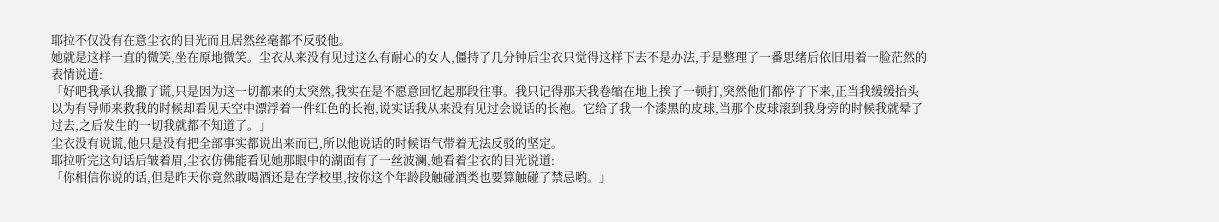耶拉不仅没有在意尘衣的目光而且居然丝毫都不反驳他。
她就是这样一直的微笑,坐在原地微笑。尘衣从来没有见过这么有耐心的女人,僵持了几分钟后尘衣只觉得这样下去不是办法,于是整理了一番思绪后依旧用着一脸茫然的表情说道:
「好吧我承认我撒了谎,只是因为这一切都来的太突然,我实在是不愿意回忆起那段往事。我只记得那天我卷缩在地上挨了一顿打,突然他们都停了下来,正当我缓缓抬头以为有导师来救我的时候却看见天空中漂浮着一件红色的长袍,说实话我从来没有见过会说话的长袍。它给了我一个漆黑的皮球,当那个皮球滚到我身旁的时候我就晕了过去,之后发生的一切我就都不知道了。」
尘衣没有说谎,他只是没有把全部事实都说出来而已,所以他说话的时候语气带着无法反驳的坚定。
耶拉听完这句话后皱着眉,尘衣仿佛能看见她那眼中的湖面有了一丝波澜,她看着尘衣的目光说道:
「你相信你说的话,但是昨天你竟然敢喝酒还是在学校里,按你这个年龄段触碰酒类也要算触碰了禁忌哟。」